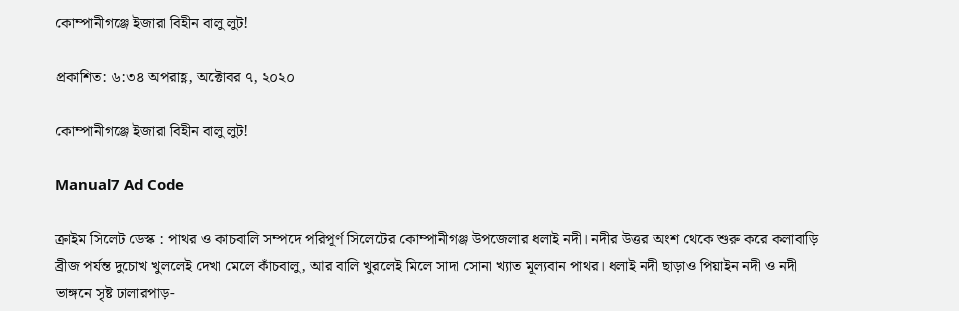কোম্পানীগঞ্জে ইজারা বিহীন বালু লুট!

প্রকাশিত: ৬:৩৪ অপরাহ্ণ, অক্টোবর ৭, ২০২০

কোম্পানীগঞ্জে ইজারা বিহীন বালু লুট!

Manual7 Ad Code

ক্রাইম সিলেট ডেস্ক : পাথর ও কাচবালি সম্পদে পরিপূর্ণ সিলেটের কোম্পানীগঞ্জ উপজেলার ধলাই নদী। নদীর উত্তর অংশ থেকে শুরু করে কলাবাড়ি ব্রীজ পর্যন্ত দুচোখ খুললেই দেখা মেলে কাঁচবালু, আর বালি খুরলেই মিলে সাদা সোনা খ্যাত মূল্যবান পাথর। ধলাই নদী ছাড়াও পিয়াইন নদী ও নদী ভাঙ্গনে সৃষ্ট ঢালারপাড়-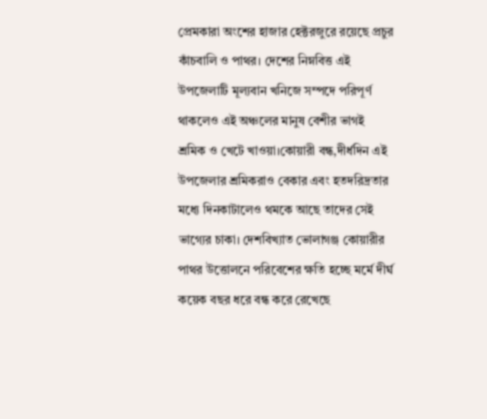প্রেমকারা অংশের হাজার হেক্টরজুরে রয়েছে প্রচুর কাঁচবালি ও পাথর। দেশের নিম্নবিত্ত এই উপজেলাটি মূল্যবান খনিজে সম্পদে পরিপূর্ণ থাকলেও এই অঞ্চলের মানুষ বেশীর ভাগই শ্রমিক ও খেটে খাওয়া।কোয়ারী বন্ধ,দীর্ধদিন এই উপজেলার শ্রমিকরাও বেকার এবং হতদরিদ্রতার মধ্যে দিনকাটালেও থমকে আছে তাদের সেই ভাগ্যের চাকা। দেশবিখ্যাত ভোলাগঞ্জ কোয়ারীর পাথর উত্তোলনে পরিবেশের ক্ষতি হচ্ছে মর্মে দীর্ঘ কয়েক বছর ধরে বন্ধ করে রেখেছে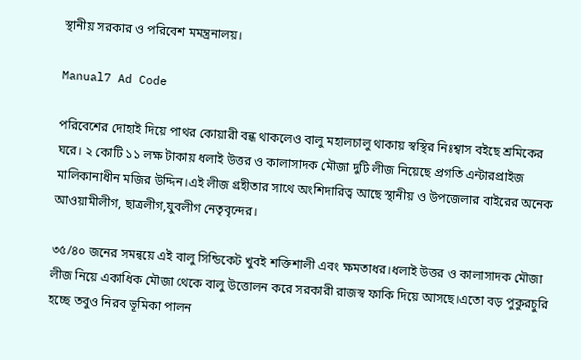স্থানীয় সরকার ও পরিবেশ মমন্ত্রনালয়।

Manual7 Ad Code

পরিবেশের দোহাই দিয়ে পাথর কোয়ারী বন্ধ থাকলেও বালু মহালচালু থাকায় স্বস্থির নিঃশ্বাস বইছে শ্রমিকের ঘরে। ২ কোটি ১১ লক্ষ টাকায় ধলাই উত্তর ও কালাসাদক মৌজা দুটি লীজ নিয়েছে প্রগতি এন্টারপ্রাইজ মালিকানাধীন মজির উদ্দিন।এই লীজ গ্রহীতার সাথে অংশিদারিত্ব আছে স্থানীয় ও উপজেলার বাইরের অনেক আওয়ামীলীগ, ছাত্রলীগ,যুবলীগ নেতৃবৃন্দের।

৩৫/৪০ জনের সমন্বয়ে এই বালু সিন্ডিকেট খুবই শক্তিশালী এবং ক্ষমতাধর।ধলাই উত্তর ও কালাসাদক মৌজা লীজ নিয়ে একাধিক মৌজা থেকে বালু উত্তোলন করে সরকারী রাজস্ব ফাকি দিয়ে আসছে।এতো বড় পুকুরচুরি হচ্ছে তবুও নিরব ভূমিকা পালন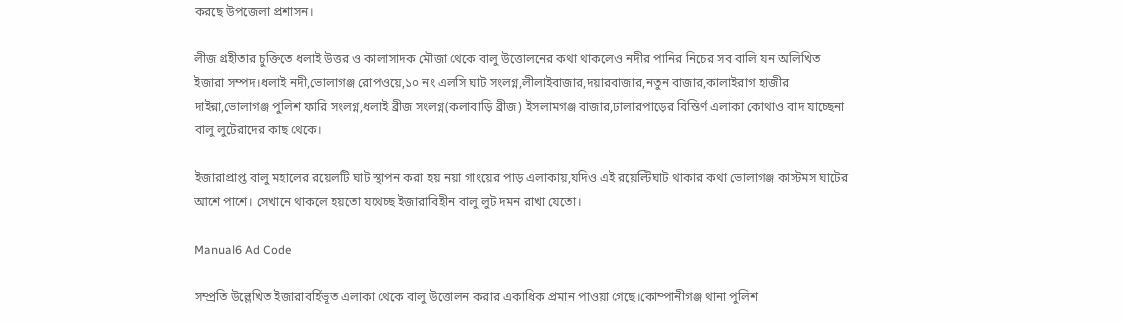করছে উপজেলা প্রশাসন।

লীজ গ্রহীতার চুক্তিতে ধলাই উত্তর ও কালাসাদক মৌজা থেকে বালু উত্তোলনের কথা থাকলেও নদীর পানির নিচের সব বালি যন অলিখিত ইজারা সম্পদ।ধলাই নদী,ভোলাগঞ্জ রোপওয়ে,১০ নং এলসি ঘাট সংলগ্ন,লীলাইবাজার,দয়ারবাজার,নতুন বাজার,কালাইরাগ হাজীর দাইন্না,ভোলাগঞ্জ পুলিশ ফারি সংলগ্ন,ধলাই ব্রীজ সংলগ্ন(কলাবাড়ি ব্রীজ) ইসলামগঞ্জ বাজার,ঢালারপাড়ের বিস্তির্ণ এলাকা কোথাও বাদ যাচ্ছেনা বালু লুটেরাদের কাছ থেকে।

ইজারাপ্রাপ্ত বালু মহালের রয়েলটি ঘাট স্থাপন করা হয় নয়া গাংয়ের পাড় এলাকায়,যদিও এই রয়েল্টিঘাট থাকার কথা ভোলাগঞ্জ কাস্টমস ঘাটের আশে পাশে। সেখানে থাকলে হয়তো যথেচ্ছ ইজারাবিহীন বালু লুট দমন রাখা যেতো।

Manual6 Ad Code

সম্প্রতি উল্লেখিত ইজারাবর্হিভূত এলাকা থেকে বালু উত্তোলন করার একাধিক প্রমান পাওয়া গেছে।কোম্পানীগঞ্জ থানা পুলিশ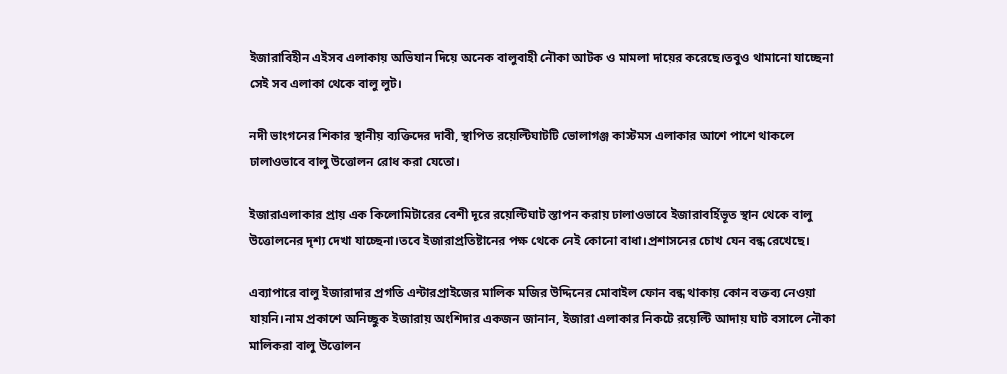ইজারাবিহীন এইসব এলাকায় অভিযান দিয়ে অনেক বালুবাহী নৌকা আটক ও মামলা দায়ের করেছে।তবুও থামানো যাচ্ছেনা সেই সব এলাকা থেকে বালু লুট।

নদী ভাংগনের শিকার স্থানীয় ব্যক্তিদের দাবী, স্থাপিত রয়েল্টিঘাটটি ভোলাগঞ্জ কাস্টমস এলাকার আশে পাশে থাকলে ঢালাওভাবে বালু উত্তোলন রোধ করা যেতো।

ইজারাএলাকার প্রায় এক কিলোমিটারের বেশী দূরে রয়েল্টিঘাট স্তাপন করায় ঢালাওভাবে ইজারাবর্হিভূত স্থান থেকে বালু উত্তোলনের দৃশ্য দেখা যাচ্ছেনা।তবে ইজারাপ্রতিষ্টানের পক্ষ থেকে নেই কোনো বাধা।প্রশাসনের চোখ যেন বন্ধ রেখেছে।

এব্যাপারে বালু ইজারাদার প্রগতি এন্টারপ্রাইজের মালিক মজির উদ্দিনের মোবাইল ফোন বন্ধ থাকায় কোন বক্তব্য নেওয়া যায়নি।নাম প্রকাশে অনিচ্ছুক ইজারায় অংশিদার একজন জানান, ইজারা এলাকার নিকটে রয়েল্টি আদায় ঘাট বসালে নৌকা মালিকরা বালু উত্তোলন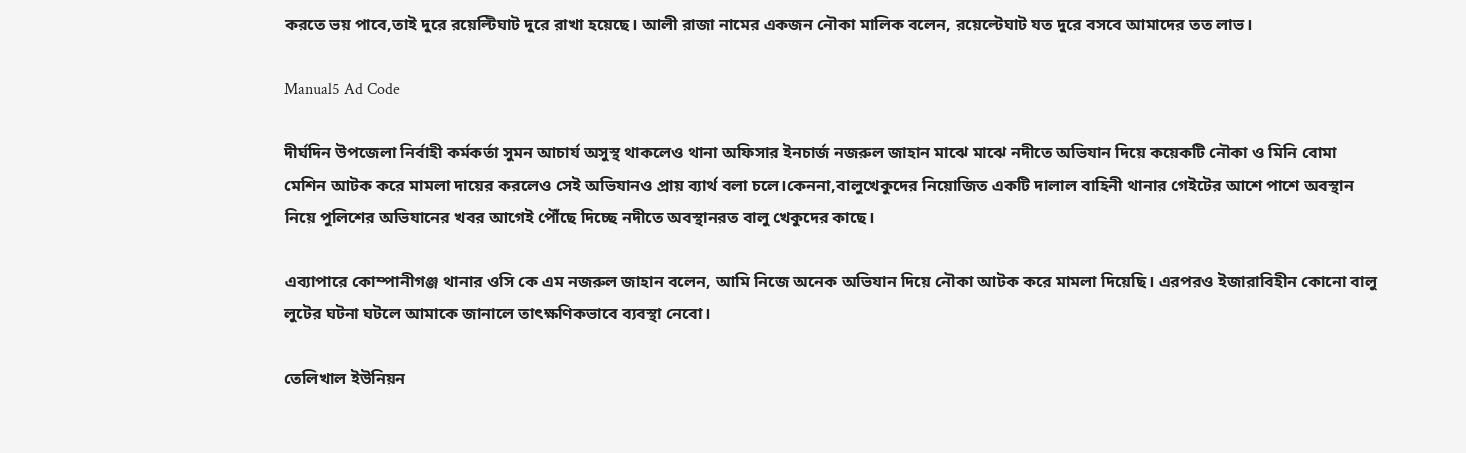করতে ভয় পাবে,তাই দুরে রয়েল্টিঘাট দুরে রাখা হয়েছে। আলী রাজা নামের একজন নৌকা মালিক বলেন, রয়েল্টেঘাট যত দুরে বসবে আমাদের তত লাভ।

Manual5 Ad Code

দীর্ঘদিন উপজেলা নির্বাহী কর্মকর্তা সুমন আচার্য অসুস্থ থাকলেও থানা অফিসার ইনচার্জ নজরুল জাহান মাঝে মাঝে নদীতে অভিযান দিয়ে কয়েকটি নৌকা ও মিনি বোমা মেশিন আটক করে মামলা দায়ের করলেও সেই অভিযানও প্রায় ব্যার্থ বলা চলে।কেননা,বালুখেকুদের নিয়োজিত একটি দালাল বাহিনী থানার গেইটের আশে পাশে অবস্থান নিয়ে পুলিশের অভিযানের খবর আগেই পৌঁছে দিচ্ছে নদীতে অবস্থানরত বালু খেকুদের কাছে।

এব্যাপারে কোম্পানীগঞ্জ থানার ওসি কে এম নজরুল জাহান বলেন, আমি নিজে অনেক অভিযান দিয়ে নৌকা আটক করে মামলা দিয়েছি। এরপরও ইজারাবিহীন কোনো বালু লুটের ঘটনা ঘটলে আমাকে জানালে তাৎক্ষণিকভাবে ব্যবস্থা নেবো।

তেলিখাল ইউনিয়ন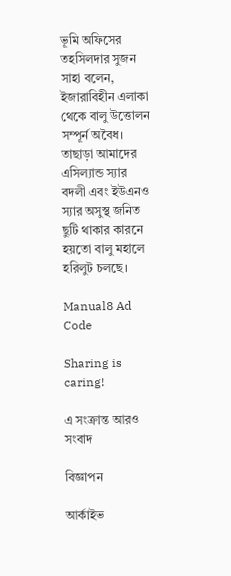ভূমি অফিসের তহসিলদার সুজন সাহা বলেন, ইজারাবিহীন এলাকা থেকে বালু উত্তোলন সম্পূর্ন অবৈধ। তাছাড়া আমাদের এসিল্যান্ড স্যার বদলী এবং ইউএনও স্যার অসুস্থ জনিত ছুটি থাকার কারনে হয়তো বালু মহালে হরিলুট চলছে।

Manual8 Ad Code

Sharing is caring!

এ সংক্রান্ত আরও সংবাদ

বিজ্ঞাপন

আর্কাইভ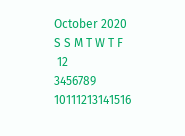October 2020
S S M T W T F
 12
3456789
10111213141516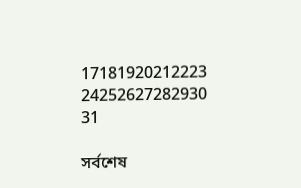17181920212223
24252627282930
31

সর্বশেষ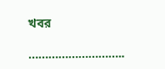খবর

………………………..